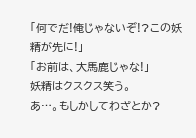「何でだ!俺じゃないぞ!?この妖精が先に!」
「お前は、大馬鹿じゃな!」
妖精はクスクス笑う。
あ…。もしかしてわざとか?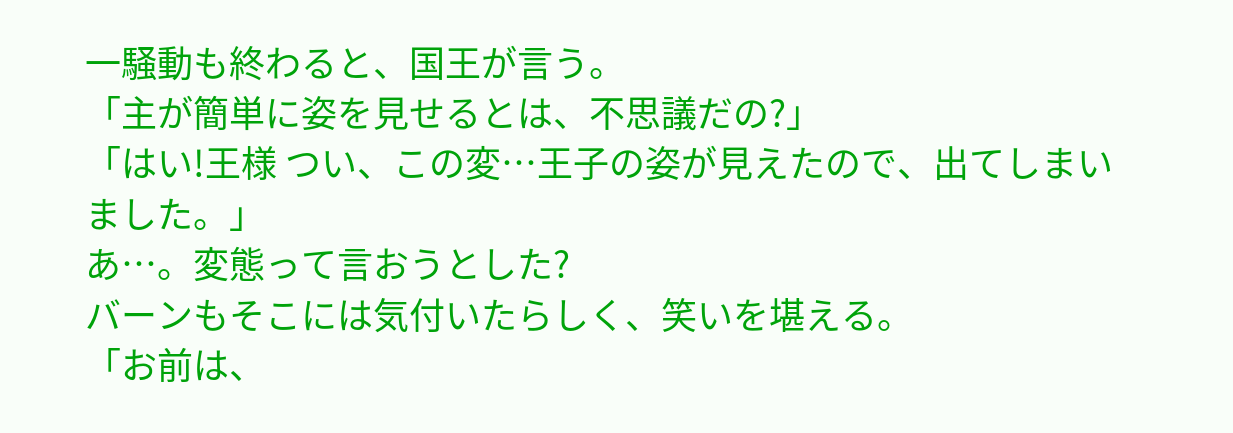一騒動も終わると、国王が言う。
「主が簡単に姿を見せるとは、不思議だの?」
「はい!王様 つい、この変…王子の姿が見えたので、出てしまいました。」
あ…。変態って言おうとした?
バーンもそこには気付いたらしく、笑いを堪える。
「お前は、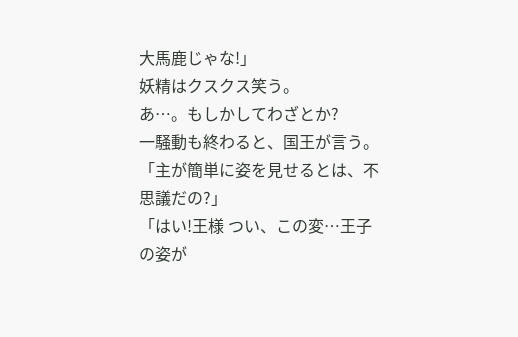大馬鹿じゃな!」
妖精はクスクス笑う。
あ…。もしかしてわざとか?
一騒動も終わると、国王が言う。
「主が簡単に姿を見せるとは、不思議だの?」
「はい!王様 つい、この変…王子の姿が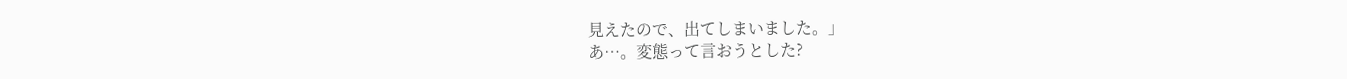見えたので、出てしまいました。」
あ…。変態って言おうとした?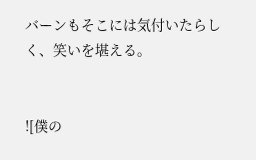バーンもそこには気付いたらしく、笑いを堪える。


![僕の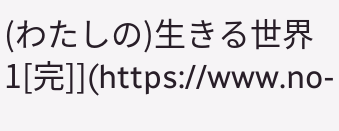(わたしの)生きる世界1[完]](https://www.no-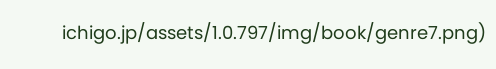ichigo.jp/assets/1.0.797/img/book/genre7.png)